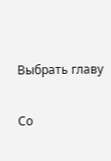Выбрать главу

Со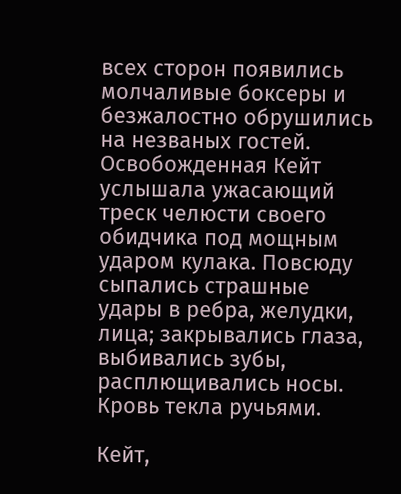всех сторон появились молчаливые боксеры и безжалостно обрушились на незваных гостей. Освобожденная Кейт услышала ужасающий треск челюсти своего обидчика под мощным ударом кулака. Повсюду сыпались страшные удары в ребра, желудки, лица; закрывались глаза, выбивались зубы, расплющивались носы. Кровь текла ручьями.

Кейт,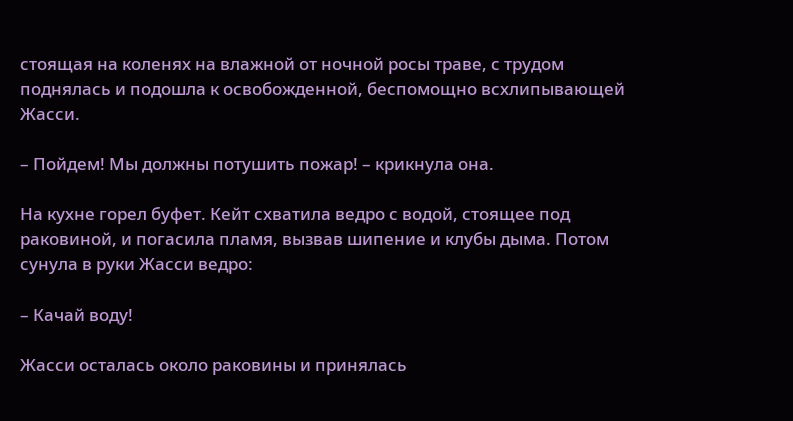стоящая на коленях на влажной от ночной росы траве, с трудом поднялась и подошла к освобожденной, беспомощно всхлипывающей Жасси.

– Пойдем! Мы должны потушить пожар! – крикнула она.

На кухне горел буфет. Кейт схватила ведро с водой, стоящее под раковиной, и погасила пламя, вызвав шипение и клубы дыма. Потом сунула в руки Жасси ведро:

– Качай воду!

Жасси осталась около раковины и принялась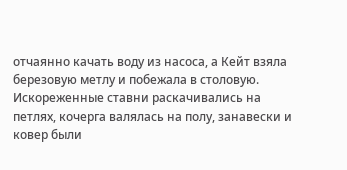отчаянно качать воду из насоса, а Кейт взяла березовую метлу и побежала в столовую. Искореженные ставни раскачивались на петлях, кочерга валялась на полу, занавески и ковер были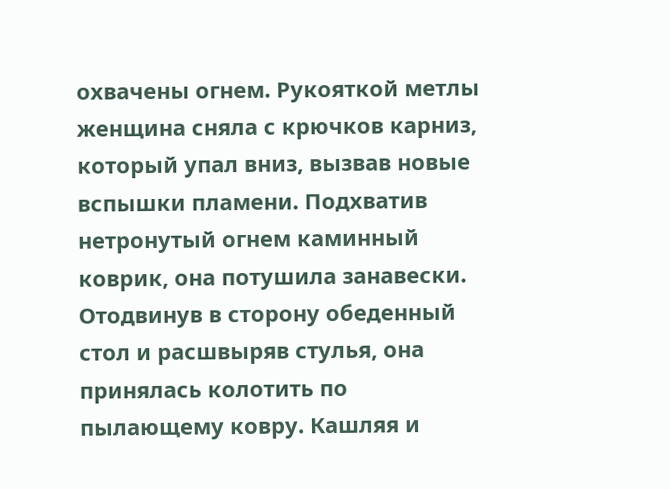охвачены огнем. Рукояткой метлы женщина сняла с крючков карниз, который упал вниз, вызвав новые вспышки пламени. Подхватив нетронутый огнем каминный коврик, она потушила занавески. Отодвинув в сторону обеденный стол и расшвыряв стулья, она принялась колотить по пылающему ковру. Кашляя и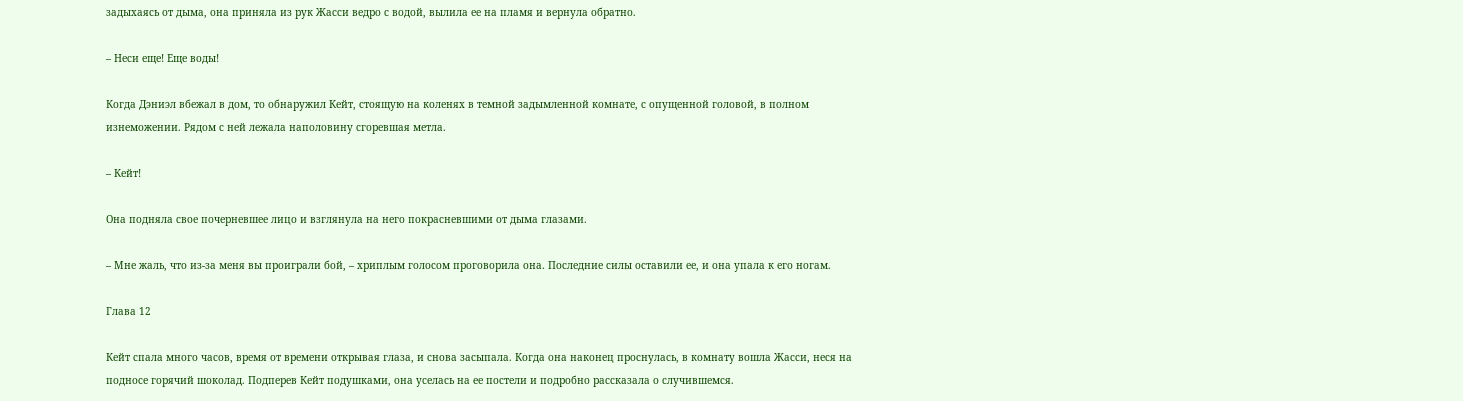задыхаясь от дыма, она приняла из рук Жасси ведро с водой, вылила ее на пламя и вернула обратно.

– Неси еще! Еще воды!

Когда Дэниэл вбежал в дом, то обнаружил Кейт, стоящую на коленях в темной задымленной комнате, с опущенной головой, в полном изнеможении. Рядом с ней лежала наполовину сгоревшая метла.

– Кейт!

Она подняла свое почерневшее лицо и взглянула на него покрасневшими от дыма глазами.

– Мне жаль, что из-за меня вы проиграли бой, – хриплым голосом проговорила она. Последние силы оставили ее, и она упала к его ногам.

Глава 12

Кейт спала много часов, время от времени открывая глаза, и снова засыпала. Когда она наконец проснулась, в комнату вошла Жасси, неся на подносе горячий шоколад. Подперев Кейт подушками, она уселась на ее постели и подробно рассказала о случившемся.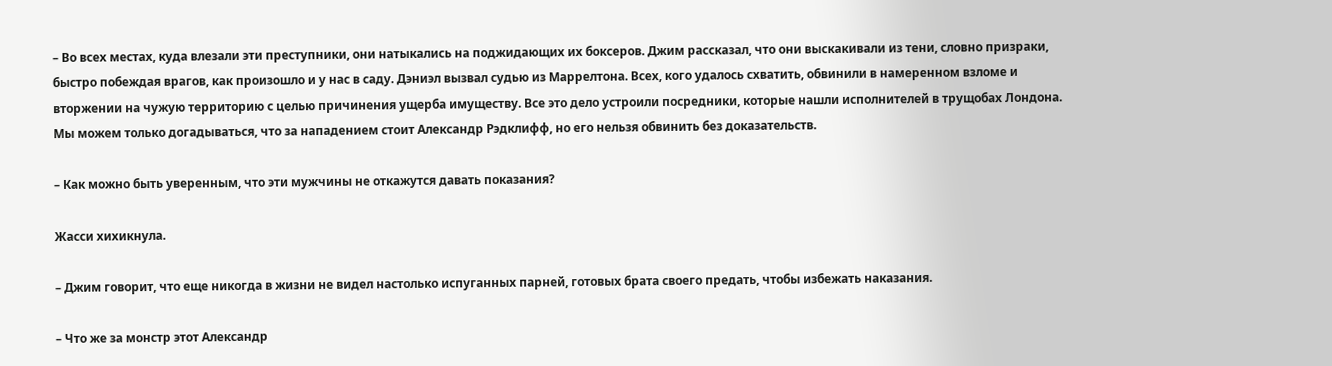– Во всех местах, куда влезали эти преступники, они натыкались на поджидающих их боксеров. Джим рассказал, что они выскакивали из тени, словно призраки, быстро побеждая врагов, как произошло и у нас в саду. Дэниэл вызвал судью из Маррелтона. Всех, кого удалось схватить, обвинили в намеренном взломе и вторжении на чужую территорию с целью причинения ущерба имуществу. Все это дело устроили посредники, которые нашли исполнителей в трущобах Лондона. Мы можем только догадываться, что за нападением стоит Александр Рэдклифф, но его нельзя обвинить без доказательств.

– Как можно быть уверенным, что эти мужчины не откажутся давать показания?

Жасси хихикнула.

– Джим говорит, что еще никогда в жизни не видел настолько испуганных парней, готовых брата своего предать, чтобы избежать наказания.

– Что же за монстр этот Александр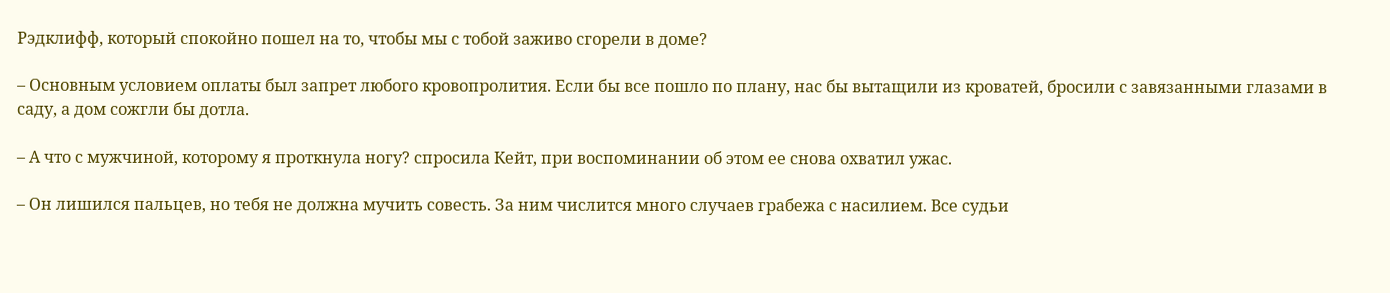Рэдклифф, который спокойно пошел на то, чтобы мы с тобой заживо сгорели в доме?

– Основным условием оплаты был запрет любого кровопролития. Если бы все пошло по плану, нас бы вытащили из кроватей, бросили с завязанными глазами в саду, а дом сожгли бы дотла.

– А что с мужчиной, которому я проткнула ногу? спросила Кейт, при воспоминании об этом ее снова охватил ужас.

– Он лишился пальцев, но тебя не должна мучить совесть. За ним числится много случаев грабежа с насилием. Все судьи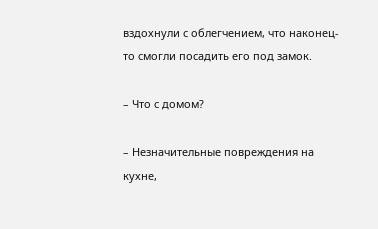вздохнули с облегчением, что наконец-то смогли посадить его под замок.

– Что с домом?

– Незначительные повреждения на кухне,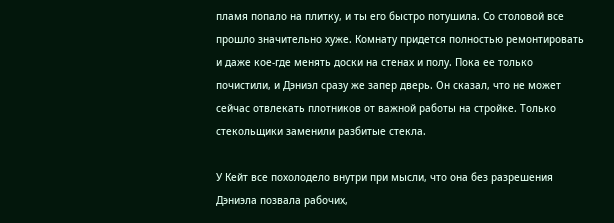пламя попало на плитку, и ты его быстро потушила. Со столовой все прошло значительно хуже. Комнату придется полностью ремонтировать и даже кое-где менять доски на стенах и полу. Пока ее только почистили, и Дэниэл сразу же запер дверь. Он сказал, что не может сейчас отвлекать плотников от важной работы на стройке. Только стекольщики заменили разбитые стекла.

У Кейт все похолодело внутри при мысли, что она без разрешения Дэниэла позвала рабочих,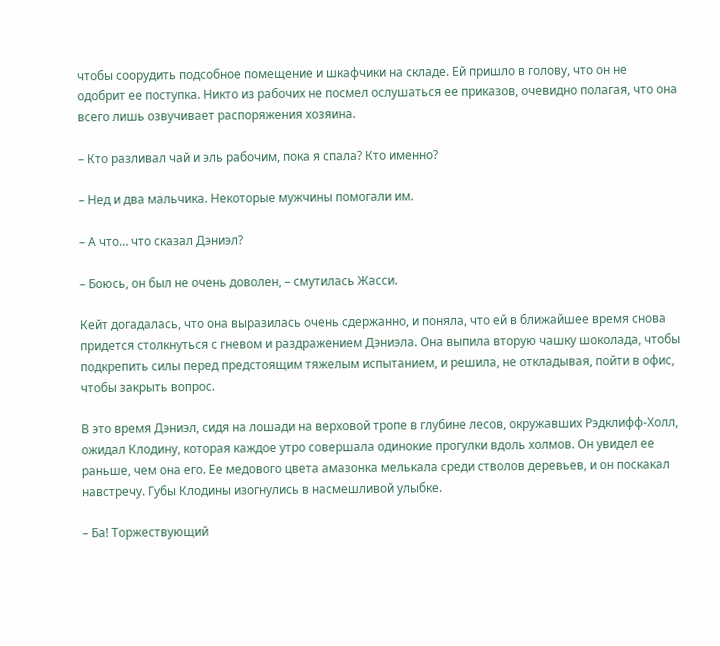чтобы соорудить подсобное помещение и шкафчики на складе. Ей пришло в голову, что он не одобрит ее поступка. Никто из рабочих не посмел ослушаться ее приказов, очевидно полагая, что она всего лишь озвучивает распоряжения хозяина.

– Кто разливал чай и эль рабочим, пока я спала? Кто именно?

– Нед и два мальчика. Некоторые мужчины помогали им.

– А что… что сказал Дэниэл?

– Боюсь, он был не очень доволен, – смутилась Жасси.

Кейт догадалась, что она выразилась очень сдержанно, и поняла, что ей в ближайшее время снова придется столкнуться с гневом и раздражением Дэниэла. Она выпила вторую чашку шоколада, чтобы подкрепить силы перед предстоящим тяжелым испытанием, и решила, не откладывая, пойти в офис, чтобы закрыть вопрос.

В это время Дэниэл, сидя на лошади на верховой тропе в глубине лесов, окружавших Рэдклифф-Холл, ожидал Клодину, которая каждое утро совершала одинокие прогулки вдоль холмов. Он увидел ее раньше, чем она его. Ее медового цвета амазонка мелькала среди стволов деревьев, и он поскакал навстречу. Губы Клодины изогнулись в насмешливой улыбке.

– Ба! Торжествующий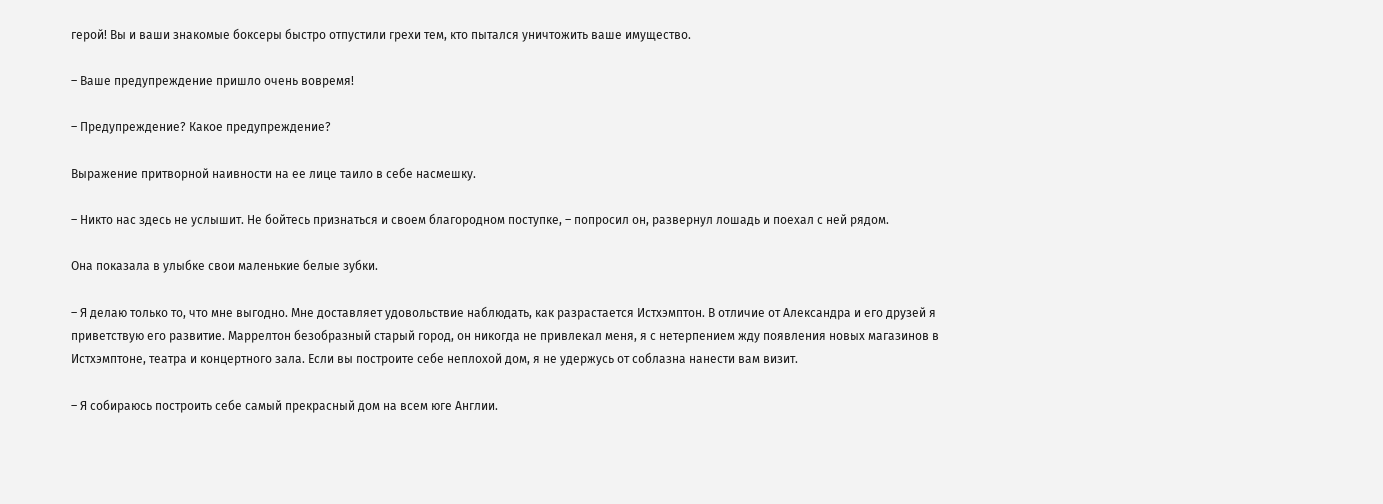герой! Вы и ваши знакомые боксеры быстро отпустили грехи тем, кто пытался уничтожить ваше имущество.

– Ваше предупреждение пришло очень вовремя!

– Предупреждение? Какое предупреждение?

Выражение притворной наивности на ее лице таило в себе насмешку.

– Никто нас здесь не услышит. Не бойтесь признаться и своем благородном поступке, – попросил он, развернул лошадь и поехал с ней рядом.

Она показала в улыбке свои маленькие белые зубки.

– Я делаю только то, что мне выгодно. Мне доставляет удовольствие наблюдать, как разрастается Истхэмптон. В отличие от Александра и его друзей я приветствую его развитие. Маррелтон безобразный старый город, он никогда не привлекал меня, я с нетерпением жду появления новых магазинов в Истхэмптоне, театра и концертного зала. Если вы построите себе неплохой дом, я не удержусь от соблазна нанести вам визит.

– Я собираюсь построить себе самый прекрасный дом на всем юге Англии.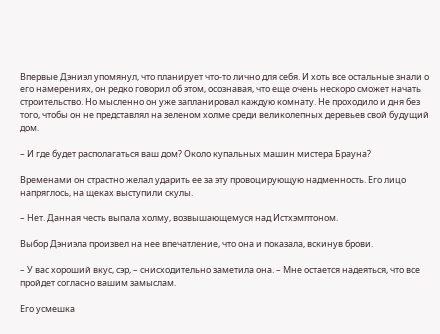Впервые Дэниэл упомянул, что планирует что-то лично для себя. И хоть все остальные знали о его намерениях, он редко говорил об этом, осознавая, что еще очень нескоро сможет начать строительство. Но мысленно он уже запланировал каждую комнату. Не проходило и дня без того, чтобы он не представлял на зеленом холме среди великолепных деревьев свой будущий дом.

– И где будет располагаться ваш дом? Около купальных машин мистера Брауна?

Временами он страстно желал ударить ее за эту провоцирующую надменность. Его лицо напряглось, на щеках выступили скулы.

– Нет. Данная честь выпала холму, возвышающемуся над Истхэмптоном.

Выбор Дэниэла произвел на нее впечатление, что она и показала, вскинув брови.

– У вас хороший вкус, сэр, – снисходительно заметила она. – Мне остается надеяться, что все пройдет согласно вашим замыслам.

Его усмешка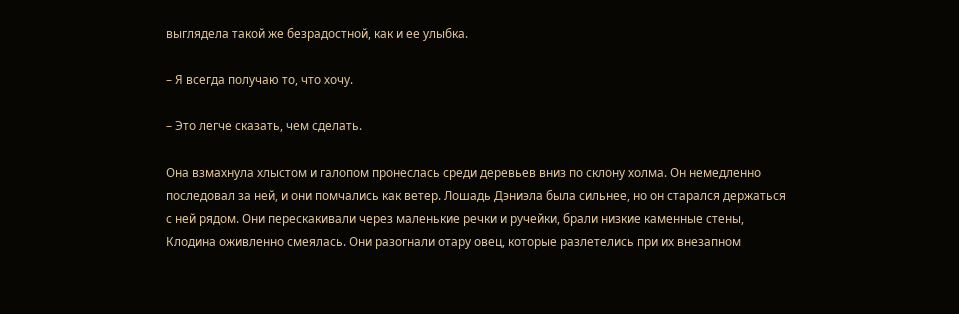выглядела такой же безрадостной, как и ее улыбка.

– Я всегда получаю то, что хочу.

– Это легче сказать, чем сделать.

Она взмахнула хлыстом и галопом пронеслась среди деревьев вниз по склону холма. Он немедленно последовал за ней, и они помчались как ветер. Лошадь Дэниэла была сильнее, но он старался держаться с ней рядом. Они перескакивали через маленькие речки и ручейки, брали низкие каменные стены, Клодина оживленно смеялась. Они разогнали отару овец, которые разлетелись при их внезапном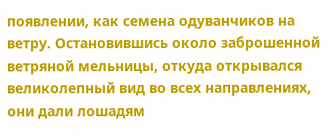появлении, как семена одуванчиков на ветру. Остановившись около заброшенной ветряной мельницы, откуда открывался великолепный вид во всех направлениях, они дали лошадям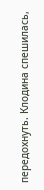передохнуть. Клодина спешилась,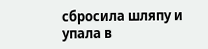сбросила шляпу и упала в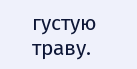густую траву.